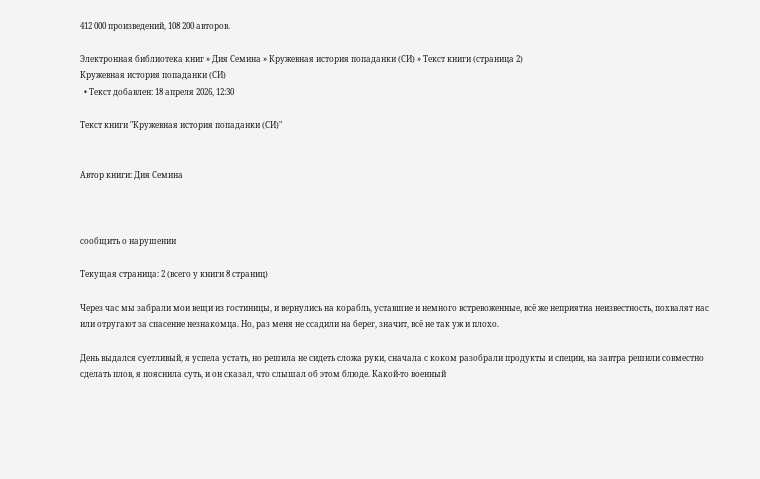412 000 произведений, 108 200 авторов.

Электронная библиотека книг » Дия Семина » Кружевная история попаданки (СИ) » Текст книги (страница 2)
Кружевная история попаданки (СИ)
  • Текст добавлен: 18 апреля 2026, 12:30

Текст книги "Кружевная история попаданки (СИ)"


Автор книги: Дия Семина



сообщить о нарушении

Текущая страница: 2 (всего у книги 8 страниц)

Через час мы забрали мои вещи из гостиницы, и вернулись на корабль, уставшие и немного встревоженные, всё же неприятна неизвестность, похвалят нас или отругают за спасение незнакомца. Но, раз меня не ссадили на берег, значит, всё не так уж и плохо.

День выдался суетливый, я успела устать, но решила не сидеть сложа руки, сначала с коком разобрали продукты и специи, на завтра решили совместно сделать плов, я пояснила суть, и он сказал, что слышал об этом блюде. Какой-то военный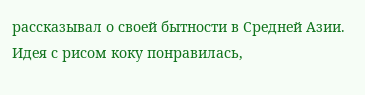рассказывал о своей бытности в Средней Азии. Идея с рисом коку понравилась,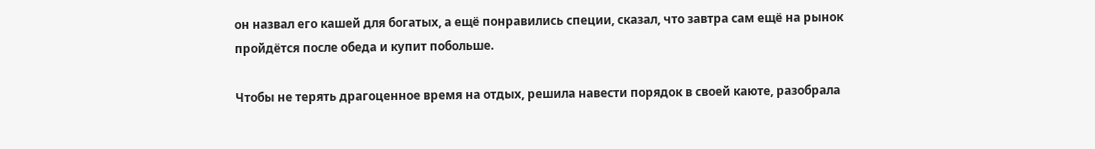он назвал его кашей для богатых, а ещё понравились специи, сказал, что завтра сам ещё на рынок пройдётся после обеда и купит побольше.

Чтобы не терять драгоценное время на отдых, решила навести порядок в своей каюте, разобрала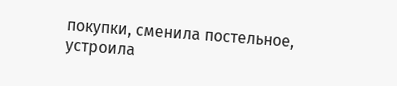покупки, сменила постельное, устроила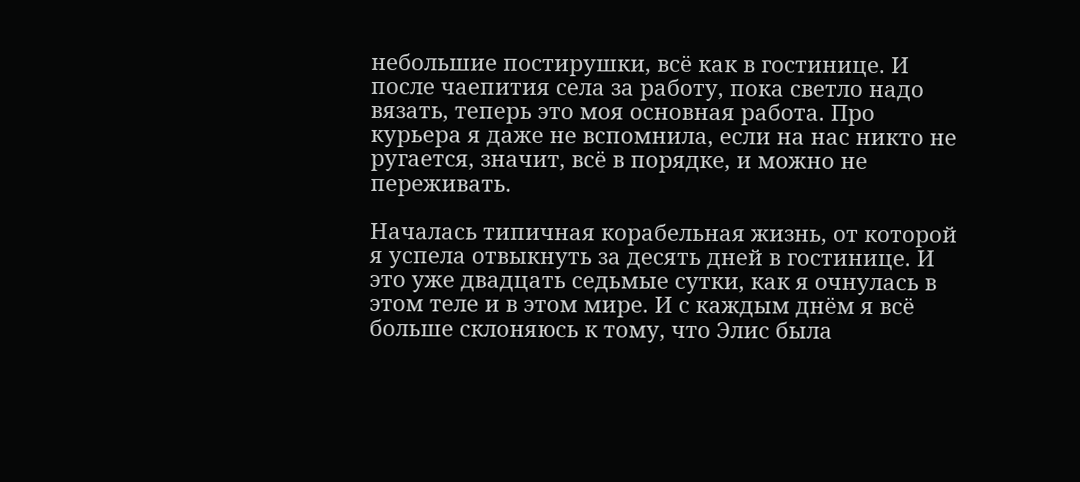небольшие постирушки, всё как в гостинице. И после чаепития села за работу, пока светло надо вязать, теперь это моя основная работа. Про курьера я даже не вспомнила, если на нас никто не ругается, значит, всё в порядке, и можно не переживать.

Началась типичная корабельная жизнь, от которой я успела отвыкнуть за десять дней в гостинице. И это уже двадцать седьмые сутки, как я очнулась в этом теле и в этом мире. И с каждым днём я всё больше склоняюсь к тому, что Элис была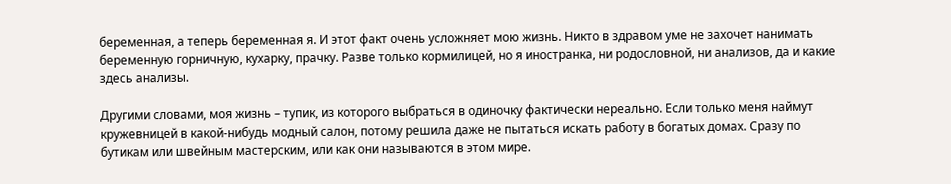беременная, а теперь беременная я. И этот факт очень усложняет мою жизнь. Никто в здравом уме не захочет нанимать беременную горничную, кухарку, прачку. Разве только кормилицей, но я иностранка, ни родословной, ни анализов, да и какие здесь анализы.

Другими словами, моя жизнь – тупик, из которого выбраться в одиночку фактически нереально. Если только меня наймут кружевницей в какой-нибудь модный салон, потому решила даже не пытаться искать работу в богатых домах. Сразу по бутикам или швейным мастерским, или как они называются в этом мире.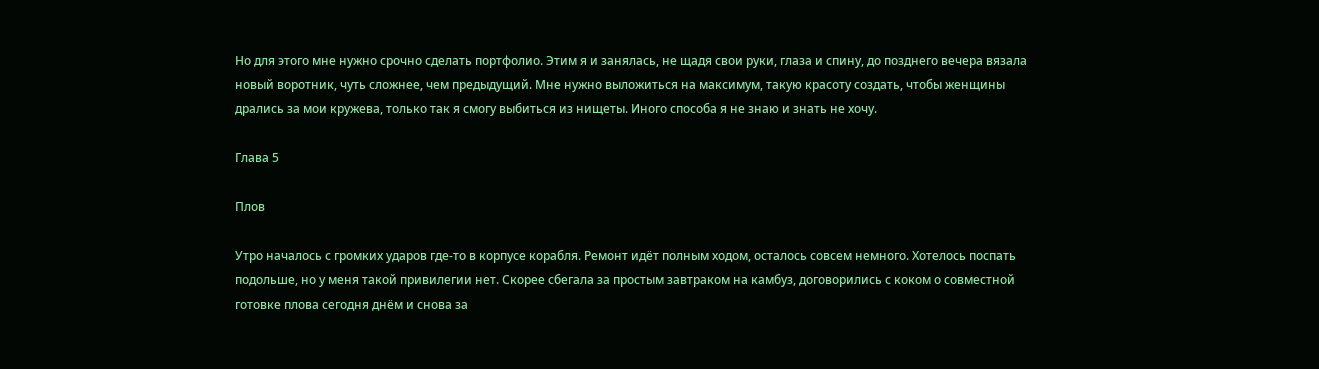Но для этого мне нужно срочно сделать портфолио. Этим я и занялась, не щадя свои руки, глаза и спину, до позднего вечера вязала новый воротник, чуть сложнее, чем предыдущий. Мне нужно выложиться на максимум, такую красоту создать, чтобы женщины дрались за мои кружева, только так я смогу выбиться из нищеты. Иного способа я не знаю и знать не хочу.

Глава 5

Плов

Утро началось с громких ударов где-то в корпусе корабля. Ремонт идёт полным ходом, осталось совсем немного. Хотелось поспать подольше, но у меня такой привилегии нет. Скорее сбегала за простым завтраком на камбуз, договорились с коком о совместной готовке плова сегодня днём и снова за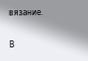вязание.

В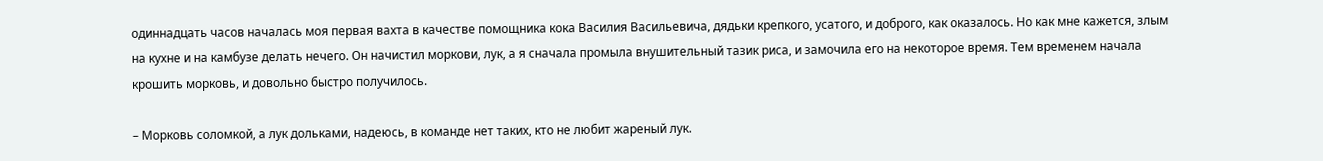одиннадцать часов началась моя первая вахта в качестве помощника кока Василия Васильевича, дядьки крепкого, усатого, и доброго, как оказалось. Но как мне кажется, злым на кухне и на камбузе делать нечего. Он начистил моркови, лук, а я сначала промыла внушительный тазик риса, и замочила его на некоторое время. Тем временем начала крошить морковь, и довольно быстро получилось.

– Морковь соломкой, а лук дольками, надеюсь, в команде нет таких, кто не любит жареный лук.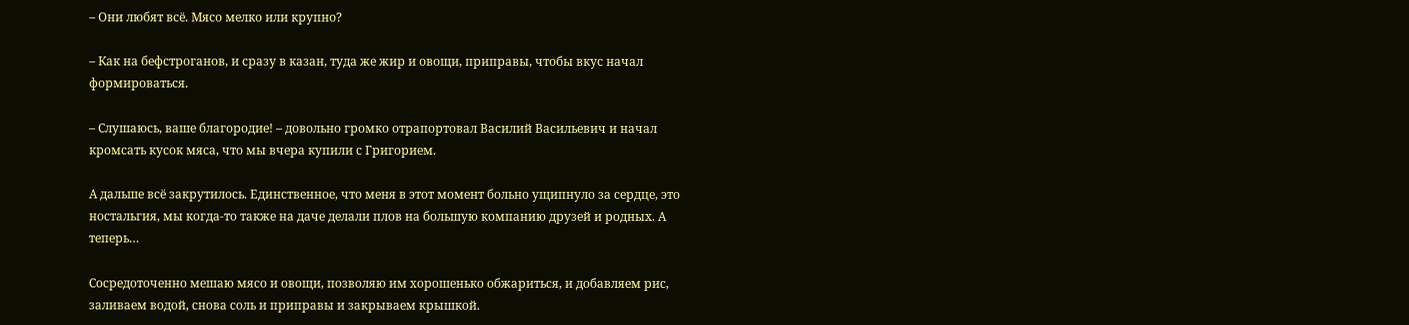– Они любят всё. Мясо мелко или крупно?

– Как на бефстроганов, и сразу в казан, туда же жир и овощи, приправы, чтобы вкус начал формироваться.

– Слушаюсь, ваше благородие! – довольно громко отрапортовал Василий Васильевич и начал кромсать кусок мяса, что мы вчера купили с Григорием.

А дальше всё закрутилось. Единственное, что меня в этот момент больно ущипнуло за сердце, это ностальгия, мы когда-то также на даче делали плов на большую компанию друзей и родных. А теперь…

Сосредоточенно мешаю мясо и овощи, позволяю им хорошенько обжариться, и добавляем рис, заливаем водой, снова соль и приправы и закрываем крышкой.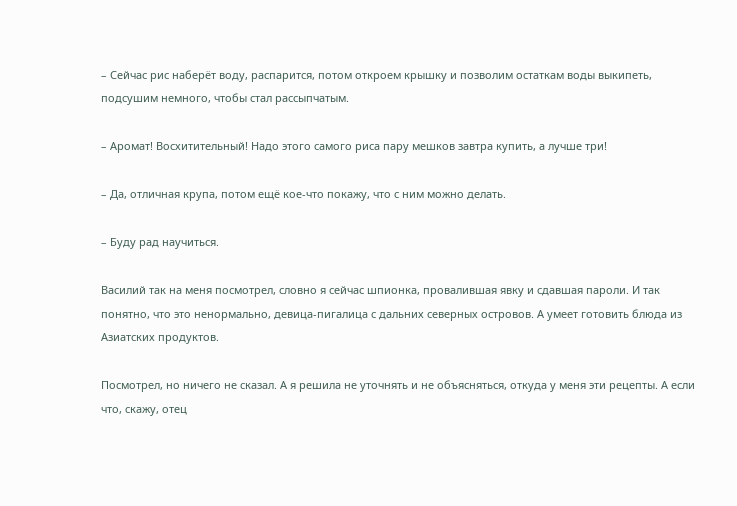– Сейчас рис наберёт воду, распарится, потом откроем крышку и позволим остаткам воды выкипеть, подсушим немного, чтобы стал рассыпчатым.

– Аромат! Восхитительный! Надо этого самого риса пару мешков завтра купить, а лучше три!

– Да, отличная крупа, потом ещё кое-что покажу, что с ним можно делать.

– Буду рад научиться.

Василий так на меня посмотрел, словно я сейчас шпионка, провалившая явку и сдавшая пароли. И так понятно, что это ненормально, девица-пигалица с дальних северных островов. А умеет готовить блюда из Азиатских продуктов.

Посмотрел, но ничего не сказал. А я решила не уточнять и не объясняться, откуда у меня эти рецепты. А если что, скажу, отец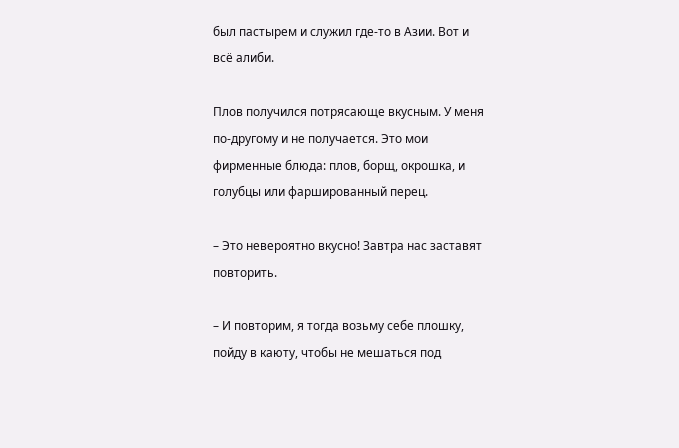был пастырем и служил где-то в Азии. Вот и всё алиби.

Плов получился потрясающе вкусным. У меня по-другому и не получается. Это мои фирменные блюда: плов, борщ, окрошка, и голубцы или фаршированный перец.

– Это невероятно вкусно! Завтра нас заставят повторить.

– И повторим, я тогда возьму себе плошку, пойду в каюту, чтобы не мешаться под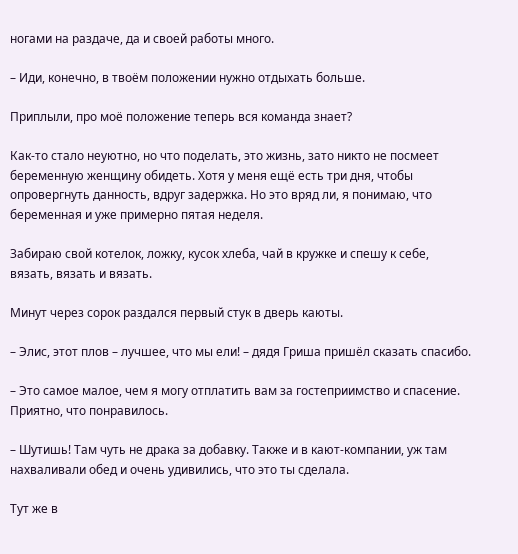ногами на раздаче, да и своей работы много.

– Иди, конечно, в твоём положении нужно отдыхать больше.

Приплыли, про моё положение теперь вся команда знает?

Как-то стало неуютно, но что поделать, это жизнь, зато никто не посмеет беременную женщину обидеть. Хотя у меня ещё есть три дня, чтобы опровергнуть данность, вдруг задержка. Но это вряд ли, я понимаю, что беременная и уже примерно пятая неделя.

Забираю свой котелок, ложку, кусок хлеба, чай в кружке и спешу к себе, вязать, вязать и вязать.

Минут через сорок раздался первый стук в дверь каюты.

– Элис, этот плов – лучшее, что мы ели! – дядя Гриша пришёл сказать спасибо.

– Это самое малое, чем я могу отплатить вам за гостеприимство и спасение. Приятно, что понравилось.

– Шутишь! Там чуть не драка за добавку. Также и в кают-компании, уж там нахваливали обед и очень удивились, что это ты сделала.

Тут же в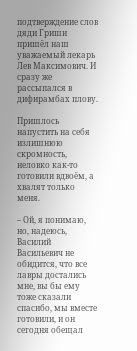подтверждение слов дяди Гриши пришёл наш уважаемый лекарь Лев Максимович. И сразу же рассыпался в дифирамбах плову.

Пришлось напустить на себя излишнюю скромность, неловко как-то готовили вдвоём, а хвалят только меня.

– Ой, я понимаю, но, надеюсь, Василий Васильевич не обидится, что все лавры достались мне, вы бы ему тоже сказали спасибо, мы вместе готовили, и он сегодня обещал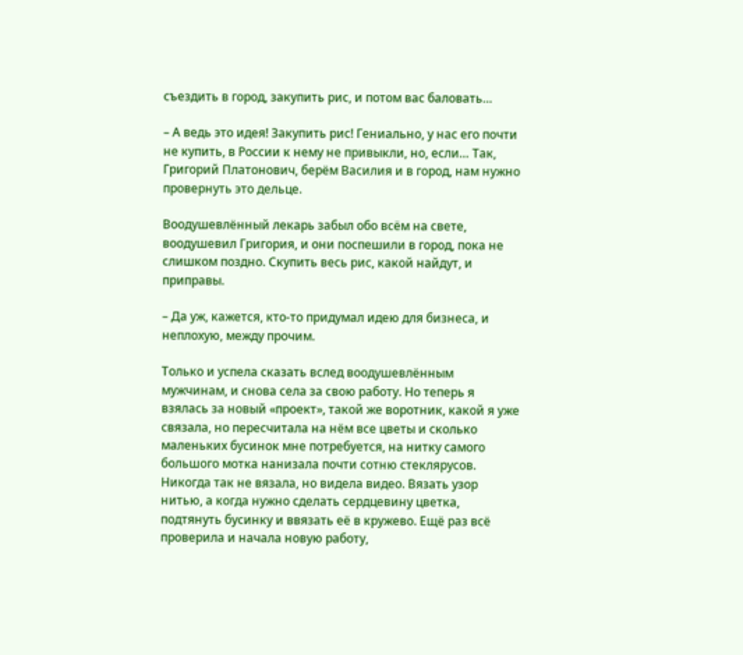съездить в город, закупить рис, и потом вас баловать…

– А ведь это идея! Закупить рис! Гениально, у нас его почти не купить, в России к нему не привыкли, но, если… Так, Григорий Платонович, берём Василия и в город, нам нужно провернуть это дельце.

Воодушевлённый лекарь забыл обо всём на свете, воодушевил Григория, и они поспешили в город, пока не слишком поздно. Скупить весь рис, какой найдут, и приправы.

– Да уж, кажется, кто-то придумал идею для бизнеса, и неплохую, между прочим.

Только и успела сказать вслед воодушевлённым мужчинам, и снова села за свою работу. Но теперь я взялась за новый «проект», такой же воротник, какой я уже связала, но пересчитала на нём все цветы и сколько маленьких бусинок мне потребуется, на нитку самого большого мотка нанизала почти сотню стеклярусов. Никогда так не вязала, но видела видео. Вязать узор нитью, а когда нужно сделать сердцевину цветка, подтянуть бусинку и ввязать её в кружево. Ещё раз всё проверила и начала новую работу,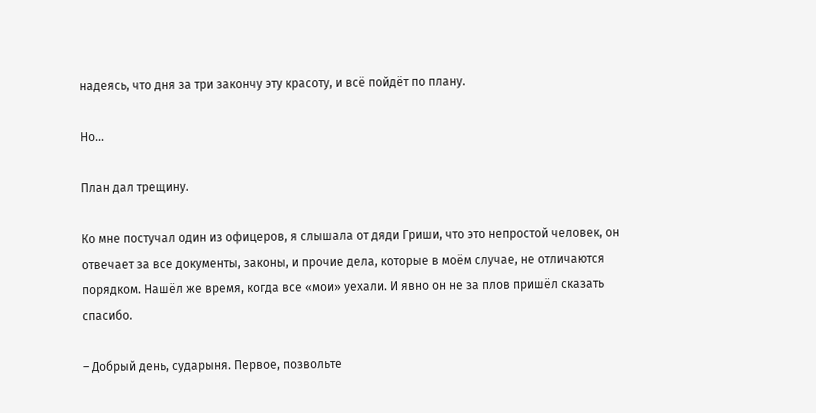надеясь, что дня за три закончу эту красоту, и всё пойдёт по плану.

Но…

План дал трещину.

Ко мне постучал один из офицеров, я слышала от дяди Гриши, что это непростой человек, он отвечает за все документы, законы, и прочие дела, которые в моём случае, не отличаются порядком. Нашёл же время, когда все «мои» уехали. И явно он не за плов пришёл сказать спасибо.

– Добрый день, сударыня. Первое, позвольте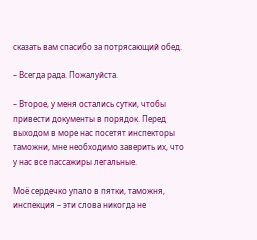сказать вам спасибо за потрясающий обед.

– Всегда рада. Пожалуйста.

– Второе, у меня остались сутки, чтобы привести документы в порядок. Перед выходом в море нас посетят инспекторы таможни, мне необходимо заверить их, что у нас все пассажиры легальные.

Моё сердечко упало в пятки, таможня, инспекция – эти слова никогда не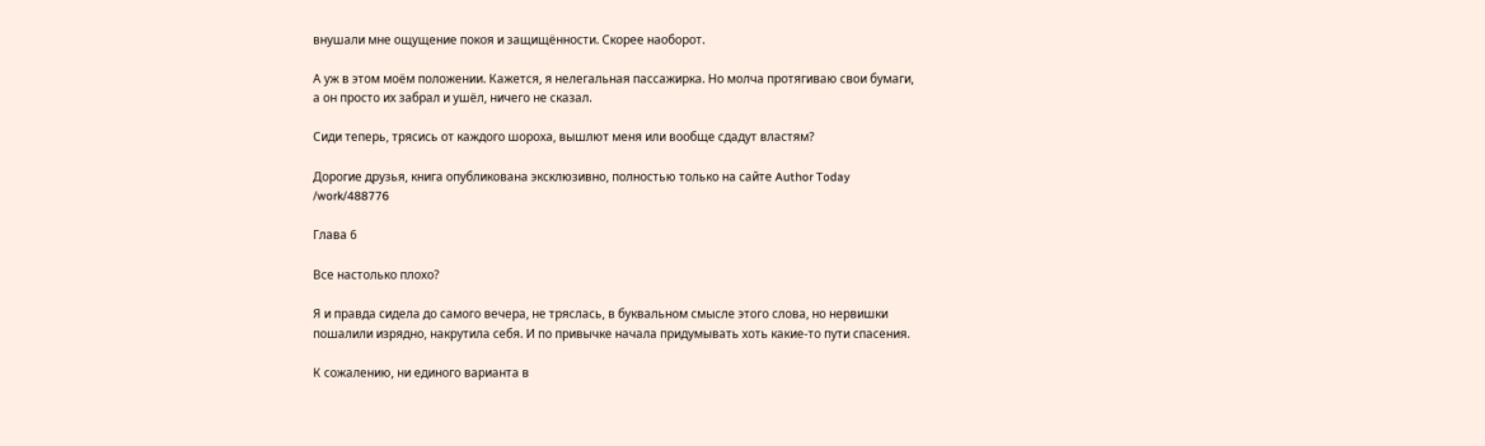внушали мне ощущение покоя и защищённости. Скорее наоборот.

А уж в этом моём положении. Кажется, я нелегальная пассажирка. Но молча протягиваю свои бумаги, а он просто их забрал и ушёл, ничего не сказал.

Сиди теперь, трясись от каждого шороха, вышлют меня или вообще сдадут властям?

Дорогие друзья, книга опубликована эксклюзивно, полностью только на сайте Author Today /work/488776

Глава 6

Все настолько плохо?

Я и правда сидела до самого вечера, не тряслась, в буквальном смысле этого слова, но нервишки пошалили изрядно, накрутила себя. И по привычке начала придумывать хоть какие-то пути спасения.

К сожалению, ни единого варианта в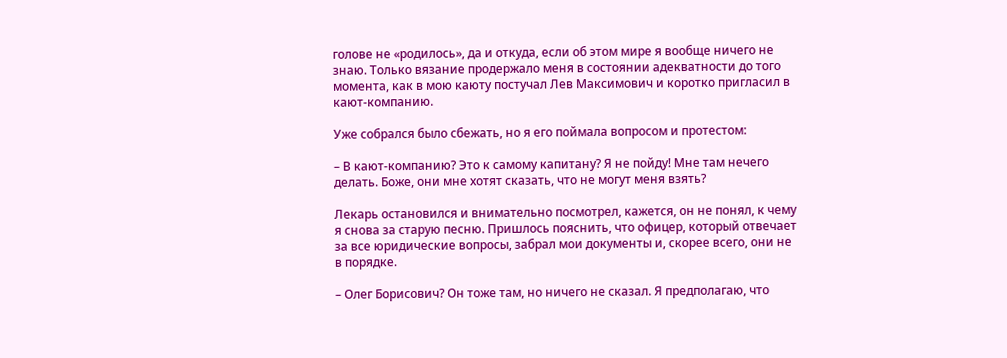голове не «родилось», да и откуда, если об этом мире я вообще ничего не знаю. Только вязание продержало меня в состоянии адекватности до того момента, как в мою каюту постучал Лев Максимович и коротко пригласил в кают-компанию.

Уже собрался было сбежать, но я его поймала вопросом и протестом:

– В кают-компанию? Это к самому капитану? Я не пойду! Мне там нечего делать. Боже, они мне хотят сказать, что не могут меня взять?

Лекарь остановился и внимательно посмотрел, кажется, он не понял, к чему я снова за старую песню. Пришлось пояснить, что офицер, который отвечает за все юридические вопросы, забрал мои документы и, скорее всего, они не в порядке.

– Олег Борисович? Он тоже там, но ничего не сказал. Я предполагаю, что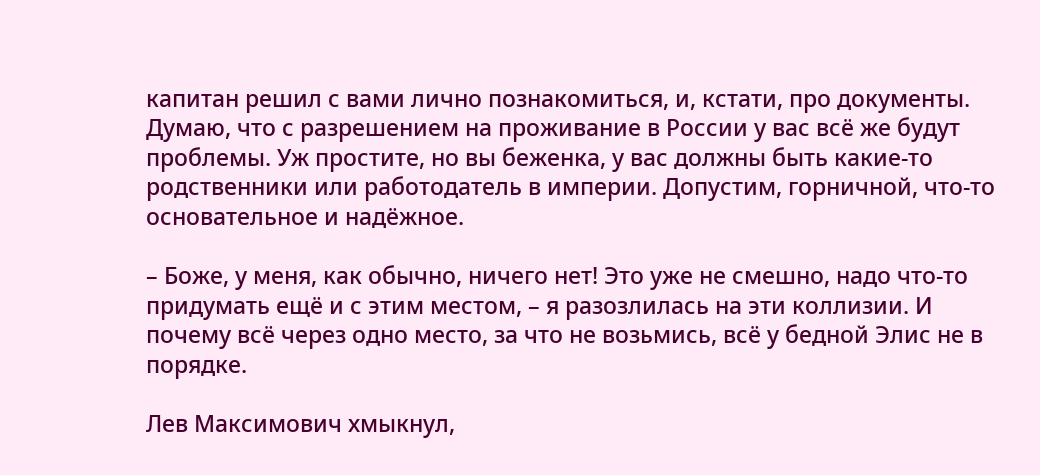капитан решил с вами лично познакомиться, и, кстати, про документы. Думаю, что с разрешением на проживание в России у вас всё же будут проблемы. Уж простите, но вы беженка, у вас должны быть какие-то родственники или работодатель в империи. Допустим, горничной, что-то основательное и надёжное.

– Боже, у меня, как обычно, ничего нет! Это уже не смешно, надо что-то придумать ещё и с этим местом, – я разозлилась на эти коллизии. И почему всё через одно место, за что не возьмись, всё у бедной Элис не в порядке.

Лев Максимович хмыкнул,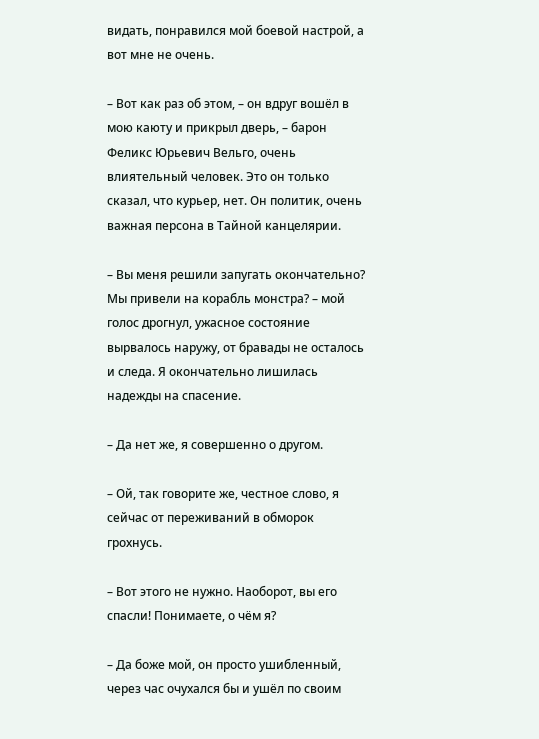видать, понравился мой боевой настрой, а вот мне не очень.

– Вот как раз об этом, – он вдруг вошёл в мою каюту и прикрыл дверь, – барон Феликс Юрьевич Вельго, очень влиятельный человек. Это он только сказал, что курьер, нет. Он политик, очень важная персона в Тайной канцелярии.

– Вы меня решили запугать окончательно? Мы привели на корабль монстра? – мой голос дрогнул, ужасное состояние вырвалось наружу, от бравады не осталось и следа. Я окончательно лишилась надежды на спасение.

– Да нет же, я совершенно о другом.

– Ой, так говорите же, честное слово, я сейчас от переживаний в обморок грохнусь.

– Вот этого не нужно. Наоборот, вы его спасли! Понимаете, о чём я?

– Да боже мой, он просто ушибленный, через час очухался бы и ушёл по своим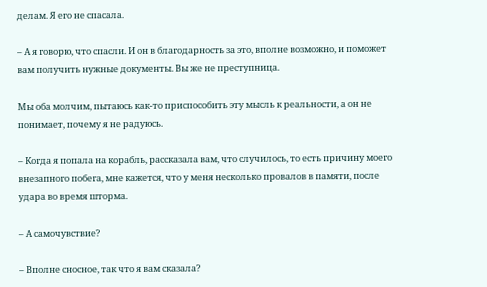делам. Я его не спасала.

– А я говорю, что спасли. И он в благодарность за это, вполне возможно, и поможет вам получить нужные документы. Вы же не преступница.

Мы оба молчим, пытаюсь как-то приспособить эту мысль к реальности, а он не понимает, почему я не радуюсь.

– Когда я попала на корабль, рассказала вам, что случилось, то есть причину моего внезапного побега, мне кажется, что у меня несколько провалов в памяти, после удара во время шторма.

– А самочувствие?

– Вполне сносное, так что я вам сказала?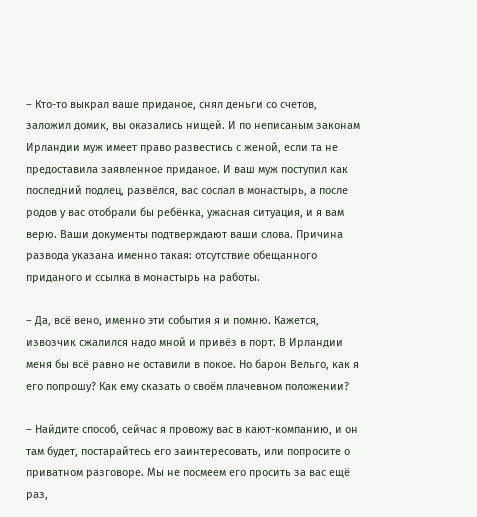– Кто-то выкрал ваше приданое, снял деньги со счетов, заложил домик, вы оказались нищей. И по неписаным законам Ирландии муж имеет право развестись с женой, если та не предоставила заявленное приданое. И ваш муж поступил как последний подлец, развёлся, вас сослал в монастырь, а после родов у вас отобрали бы ребёнка, ужасная ситуация, и я вам верю. Ваши документы подтверждают ваши слова. Причина развода указана именно такая: отсутствие обещанного приданого и ссылка в монастырь на работы.

– Да, всё вено, именно эти события я и помню. Кажется, извозчик сжалился надо мной и привёз в порт. В Ирландии меня бы всё равно не оставили в покое. Но барон Вельго, как я его попрошу? Как ему сказать о своём плачевном положении?

– Найдите способ, сейчас я провожу вас в кают-компанию, и он там будет, постарайтесь его заинтересовать, или попросите о приватном разговоре. Мы не посмеем его просить за вас ещё раз,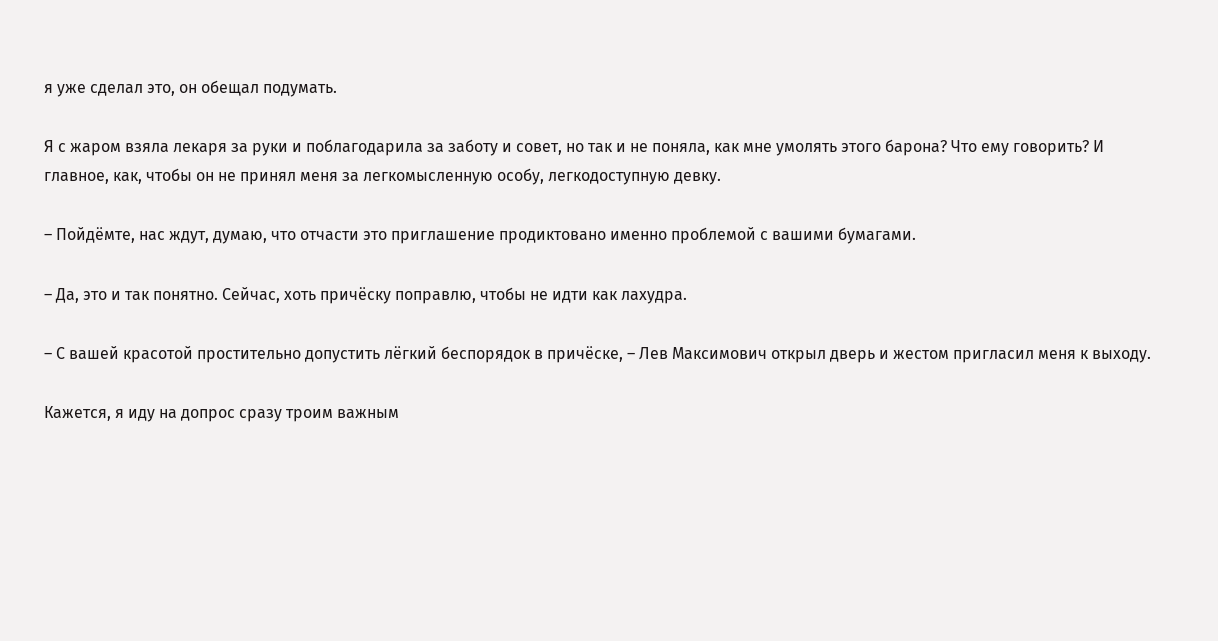я уже сделал это, он обещал подумать.

Я с жаром взяла лекаря за руки и поблагодарила за заботу и совет, но так и не поняла, как мне умолять этого барона? Что ему говорить? И главное, как, чтобы он не принял меня за легкомысленную особу, легкодоступную девку.

– Пойдёмте, нас ждут, думаю, что отчасти это приглашение продиктовано именно проблемой с вашими бумагами.

– Да, это и так понятно. Сейчас, хоть причёску поправлю, чтобы не идти как лахудра.

– С вашей красотой простительно допустить лёгкий беспорядок в причёске, – Лев Максимович открыл дверь и жестом пригласил меня к выходу.

Кажется, я иду на допрос сразу троим важным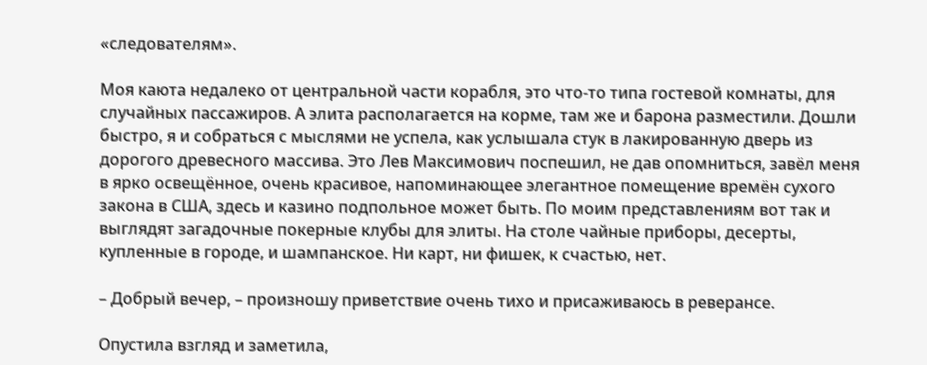«следователям».

Моя каюта недалеко от центральной части корабля, это что-то типа гостевой комнаты, для случайных пассажиров. А элита располагается на корме, там же и барона разместили. Дошли быстро, я и собраться с мыслями не успела, как услышала стук в лакированную дверь из дорогого древесного массива. Это Лев Максимович поспешил, не дав опомниться, завёл меня в ярко освещённое, очень красивое, напоминающее элегантное помещение времён сухого закона в США, здесь и казино подпольное может быть. По моим представлениям вот так и выглядят загадочные покерные клубы для элиты. На столе чайные приборы, десерты, купленные в городе, и шампанское. Ни карт, ни фишек, к счастью, нет.

– Добрый вечер, – произношу приветствие очень тихо и присаживаюсь в реверансе.

Опустила взгляд и заметила,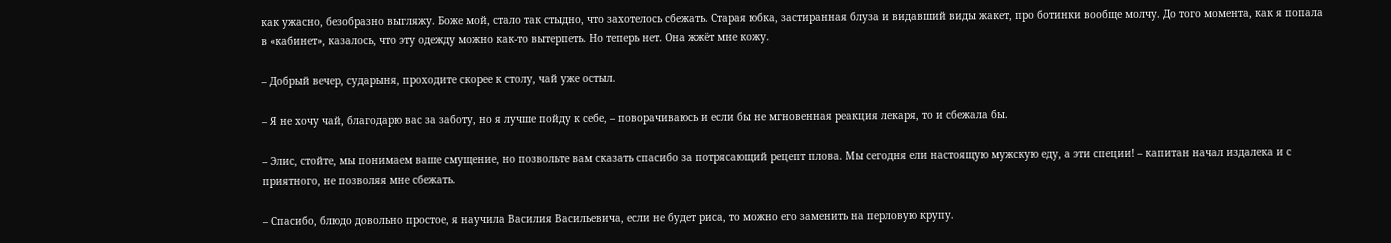как ужасно, безобразно выгляжу. Боже мой, стало так стыдно, что захотелось сбежать. Старая юбка, застиранная блуза и видавший виды жакет, про ботинки вообще молчу. До того момента, как я попала в «кабинет», казалось, что эту одежду можно как-то вытерпеть. Но теперь нет. Она жжёт мне кожу.

– Добрый вечер, сударыня, проходите скорее к столу, чай уже остыл.

– Я не хочу чай, благодарю вас за заботу, но я лучше пойду к себе, – поворачиваюсь и если бы не мгновенная реакция лекаря, то и сбежала бы.

– Элис, стойте, мы понимаем ваше смущение, но позвольте вам сказать спасибо за потрясающий рецепт плова. Мы сегодня ели настоящую мужскую еду, а эти специи! – капитан начал издалека и с приятного, не позволяя мне сбежать.

– Спасибо, блюдо довольно простое, я научила Василия Васильевича, если не будет риса, то можно его заменить на перловую крупу.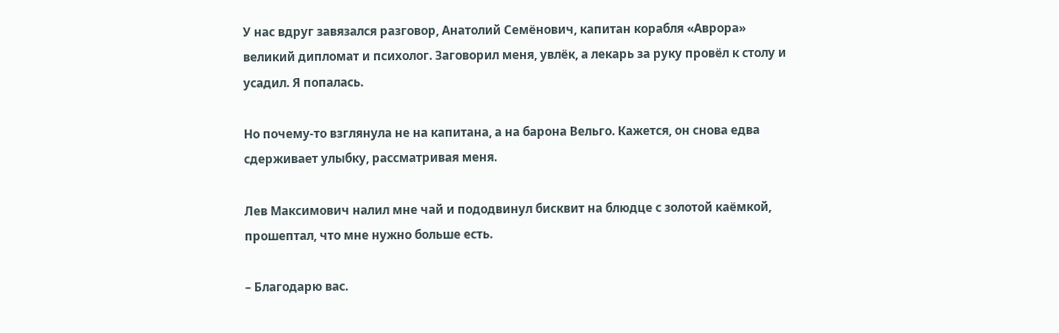У нас вдруг завязался разговор, Анатолий Семёнович, капитан корабля «Аврора» великий дипломат и психолог. Заговорил меня, увлёк, а лекарь за руку провёл к столу и усадил. Я попалась.

Но почему-то взглянула не на капитана, а на барона Вельго. Кажется, он снова едва сдерживает улыбку, рассматривая меня.

Лев Максимович налил мне чай и пододвинул бисквит на блюдце с золотой каёмкой, прошептал, что мне нужно больше есть.

– Благодарю вас.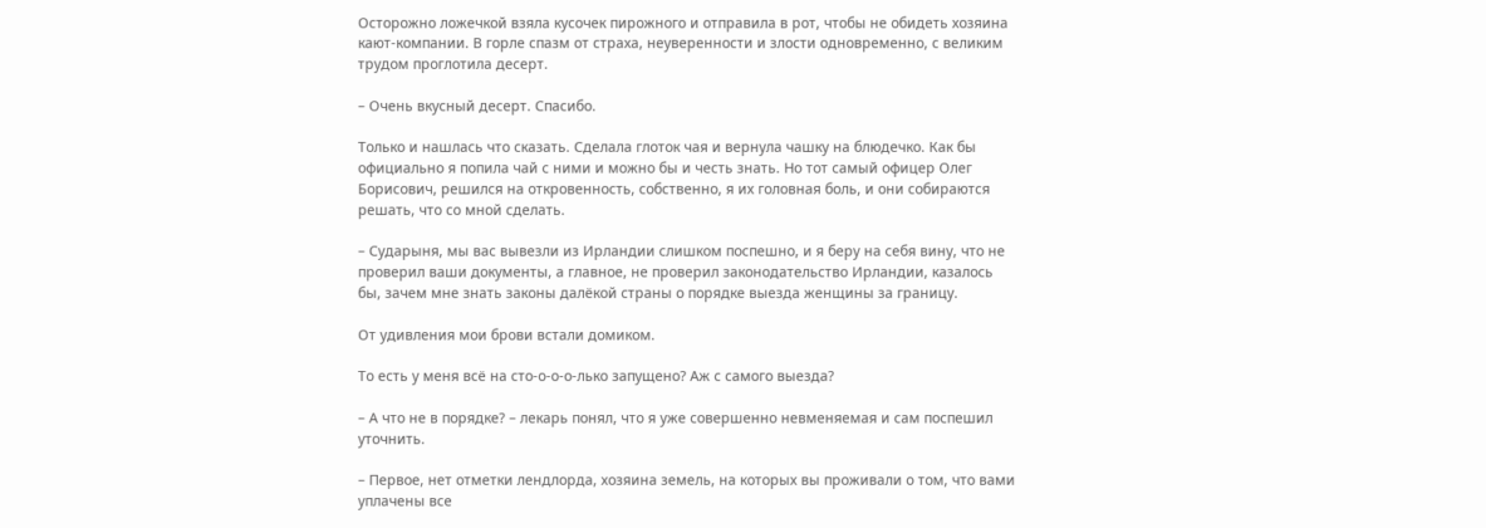Осторожно ложечкой взяла кусочек пирожного и отправила в рот, чтобы не обидеть хозяина кают-компании. В горле спазм от страха, неуверенности и злости одновременно, с великим трудом проглотила десерт.

– Очень вкусный десерт. Спасибо.

Только и нашлась что сказать. Сделала глоток чая и вернула чашку на блюдечко. Как бы официально я попила чай с ними и можно бы и честь знать. Но тот самый офицер Олег Борисович, решился на откровенность, собственно, я их головная боль, и они собираются решать, что со мной сделать.

– Сударыня, мы вас вывезли из Ирландии слишком поспешно, и я беру на себя вину, что не проверил ваши документы, а главное, не проверил законодательство Ирландии, казалось бы, зачем мне знать законы далёкой страны о порядке выезда женщины за границу.

От удивления мои брови встали домиком.

То есть у меня всё на сто-о-о-о-лько запущено? Аж с самого выезда?

– А что не в порядке? – лекарь понял, что я уже совершенно невменяемая и сам поспешил уточнить.

– Первое, нет отметки лендлорда, хозяина земель, на которых вы проживали о том, что вами уплачены все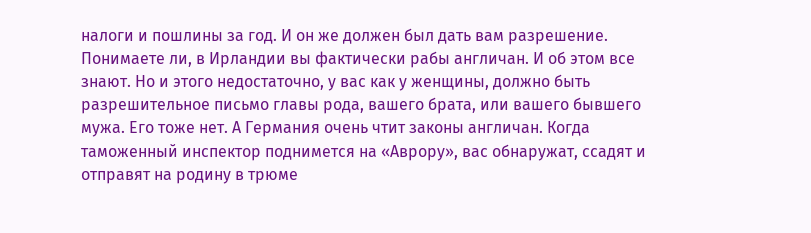налоги и пошлины за год. И он же должен был дать вам разрешение. Понимаете ли, в Ирландии вы фактически рабы англичан. И об этом все знают. Но и этого недостаточно, у вас как у женщины, должно быть разрешительное письмо главы рода, вашего брата, или вашего бывшего мужа. Его тоже нет. А Германия очень чтит законы англичан. Когда таможенный инспектор поднимется на «Аврору», вас обнаружат, ссадят и отправят на родину в трюме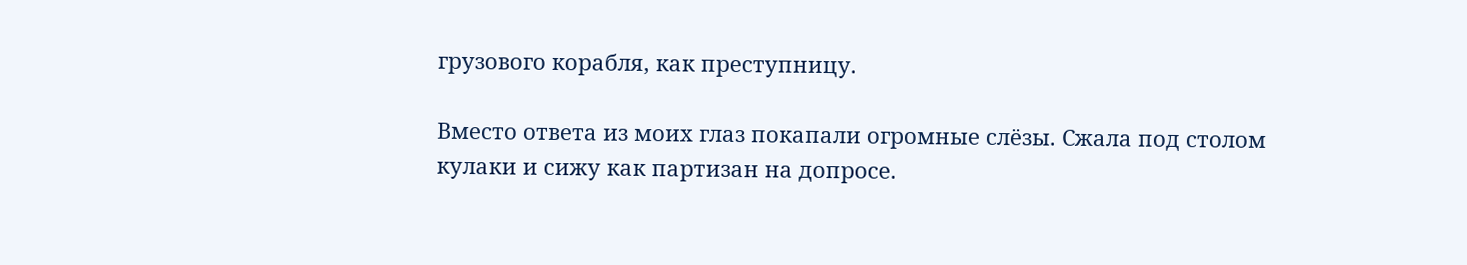грузового корабля, как преступницу.

Вместо ответа из моих глаз покапали огромные слёзы. Сжала под столом кулаки и сижу как партизан на допросе.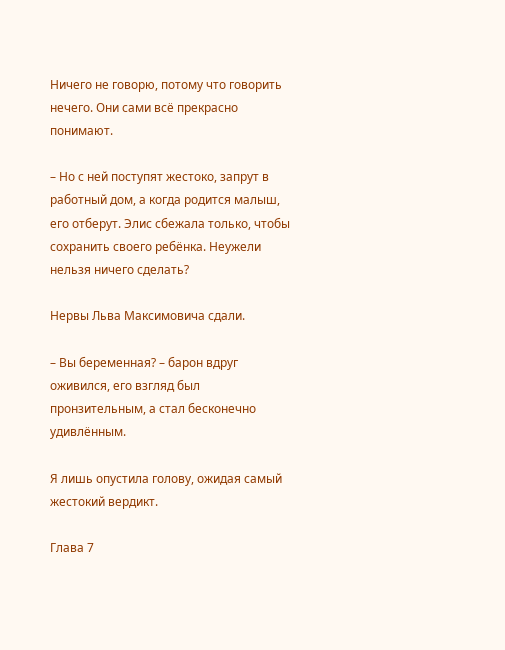Ничего не говорю, потому что говорить нечего. Они сами всё прекрасно понимают.

– Но с ней поступят жестоко, запрут в работный дом, а когда родится малыш, его отберут. Элис сбежала только, чтобы сохранить своего ребёнка. Неужели нельзя ничего сделать?

Нервы Льва Максимовича сдали.

– Вы беременная? – барон вдруг оживился, его взгляд был пронзительным, а стал бесконечно удивлённым.

Я лишь опустила голову, ожидая самый жестокий вердикт.

Глава 7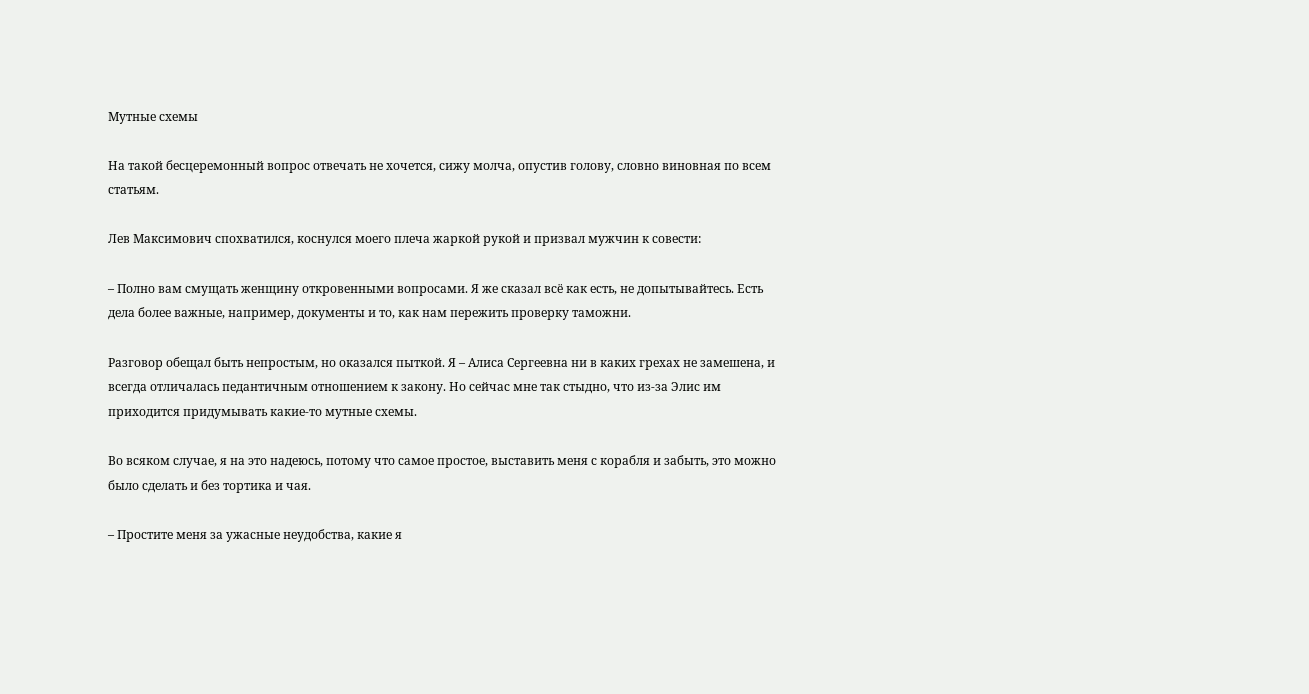Мутные схемы

На такой бесцеремонный вопрос отвечать не хочется, сижу молча, опустив голову, словно виновная по всем статьям.

Лев Максимович спохватился, коснулся моего плеча жаркой рукой и призвал мужчин к совести:

– Полно вам смущать женщину откровенными вопросами. Я же сказал всё как есть, не допытывайтесь. Есть дела более важные, например, документы и то, как нам пережить проверку таможни.

Разговор обещал быть непростым, но оказался пыткой. Я – Алиса Сергеевна ни в каких грехах не замешена, и всегда отличалась педантичным отношением к закону. Но сейчас мне так стыдно, что из-за Элис им приходится придумывать какие-то мутные схемы.

Во всяком случае, я на это надеюсь, потому что самое простое, выставить меня с корабля и забыть, это можно было сделать и без тортика и чая.

– Простите меня за ужасные неудобства, какие я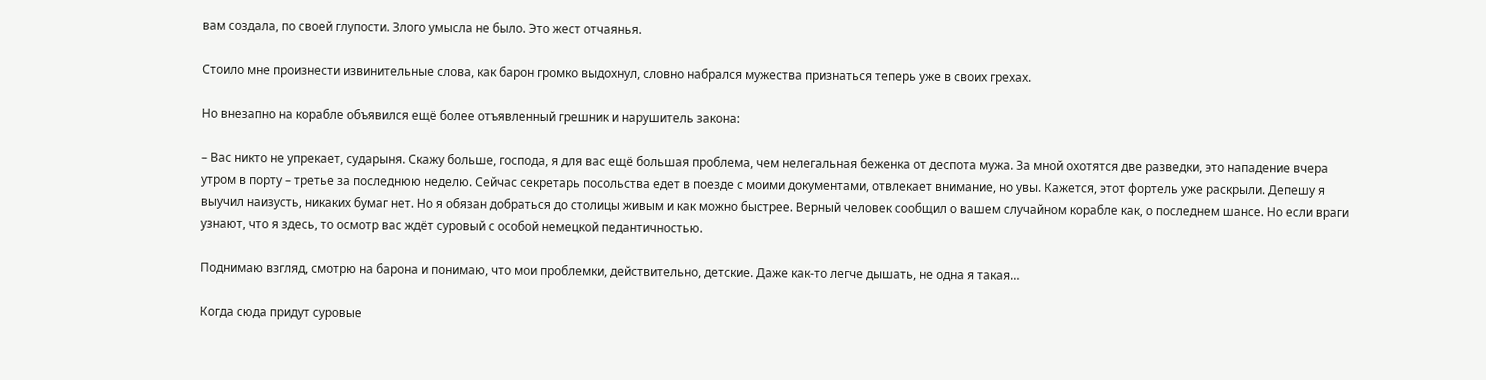вам создала, по своей глупости. Злого умысла не было. Это жест отчаянья.

Стоило мне произнести извинительные слова, как барон громко выдохнул, словно набрался мужества признаться теперь уже в своих грехах.

Но внезапно на корабле объявился ещё более отъявленный грешник и нарушитель закона:

– Вас никто не упрекает, сударыня. Скажу больше, господа, я для вас ещё большая проблема, чем нелегальная беженка от деспота мужа. За мной охотятся две разведки, это нападение вчера утром в порту – третье за последнюю неделю. Сейчас секретарь посольства едет в поезде с моими документами, отвлекает внимание, но увы. Кажется, этот фортель уже раскрыли. Депешу я выучил наизусть, никаких бумаг нет. Но я обязан добраться до столицы живым и как можно быстрее. Верный человек сообщил о вашем случайном корабле как, о последнем шансе. Но если враги узнают, что я здесь, то осмотр вас ждёт суровый с особой немецкой педантичностью.

Поднимаю взгляд, смотрю на барона и понимаю, что мои проблемки, действительно, детские. Даже как-то легче дышать, не одна я такая…

Когда сюда придут суровые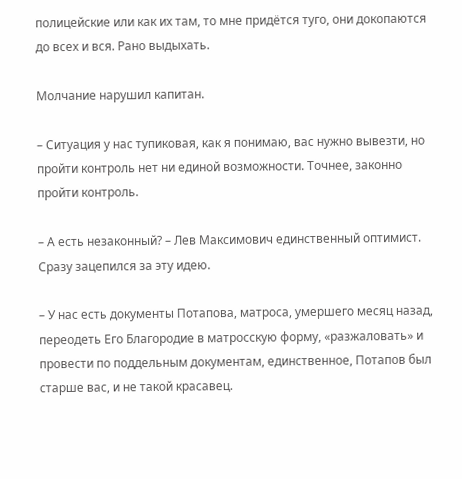полицейские или как их там, то мне придётся туго, они докопаются до всех и вся. Рано выдыхать.

Молчание нарушил капитан.

– Ситуация у нас тупиковая, как я понимаю, вас нужно вывезти, но пройти контроль нет ни единой возможности. Точнее, законно пройти контроль.

– А есть незаконный? – Лев Максимович единственный оптимист. Сразу зацепился за эту идею.

– У нас есть документы Потапова, матроса, умершего месяц назад, переодеть Его Благородие в матросскую форму, «разжаловать» и провести по поддельным документам, единственное, Потапов был старше вас, и не такой красавец.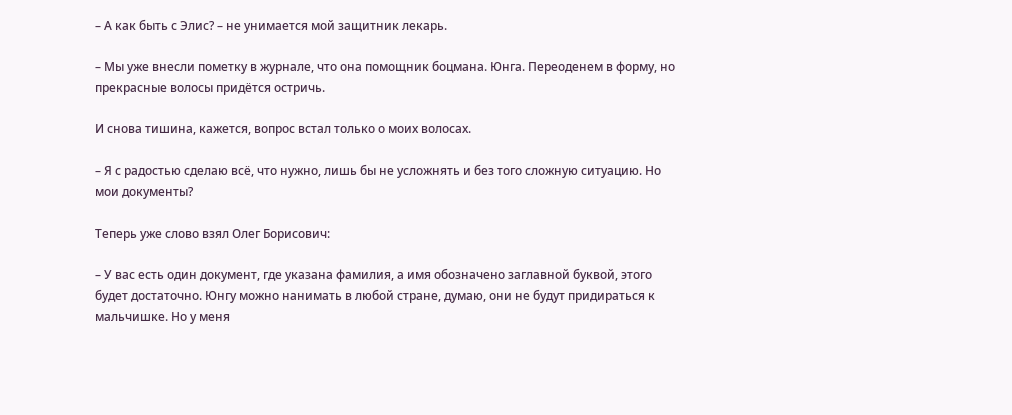– А как быть с Элис? – не унимается мой защитник лекарь.

– Мы уже внесли пометку в журнале, что она помощник боцмана. Юнга. Переоденем в форму, но прекрасные волосы придётся остричь.

И снова тишина, кажется, вопрос встал только о моих волосах.

– Я с радостью сделаю всё, что нужно, лишь бы не усложнять и без того сложную ситуацию. Но мои документы?

Теперь уже слово взял Олег Борисович:

– У вас есть один документ, где указана фамилия, а имя обозначено заглавной буквой, этого будет достаточно. Юнгу можно нанимать в любой стране, думаю, они не будут придираться к мальчишке. Но у меня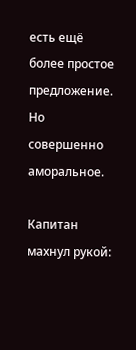есть ещё более простое предложение. Но совершенно аморальное.

Капитан махнул рукой: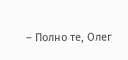– Полно те, Олег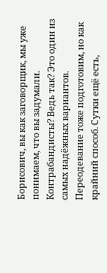Борисович, вы как заговорщик, мы уже понимаем, что вы задумали. Контрабандисты? Ведь так? Это один из самых надёжных вариантов. Переодевание тоже подготовим, но как крайний способ. Сутки ещё есть,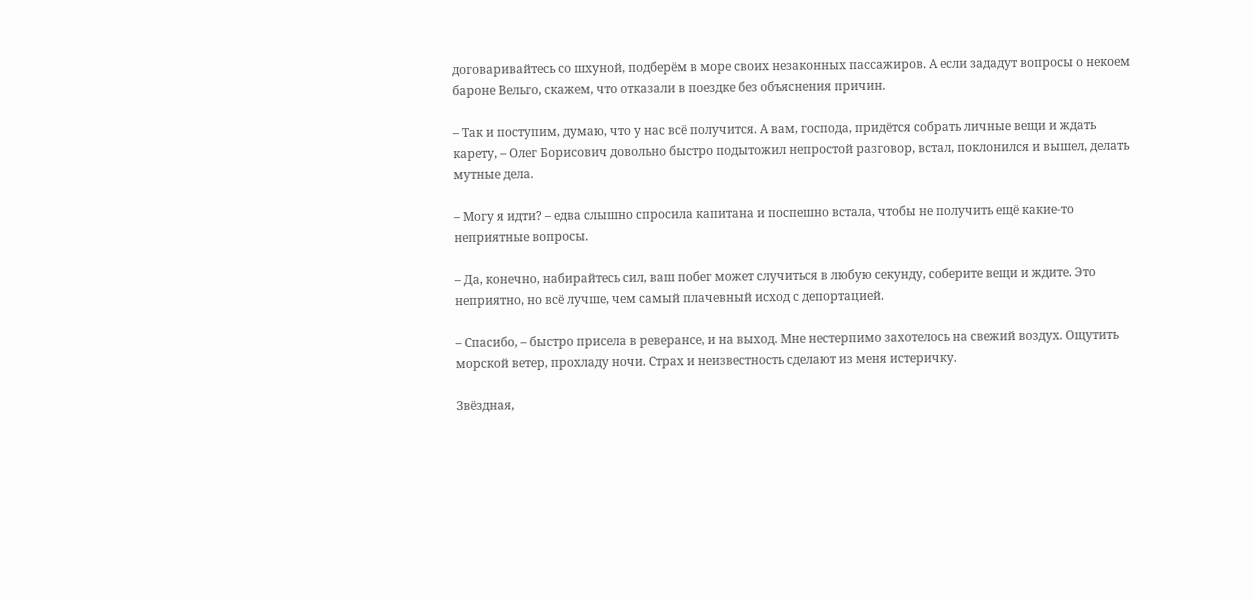договаривайтесь со шхуной, подберём в море своих незаконных пассажиров. А если зададут вопросы о некоем бароне Вельго, скажем, что отказали в поездке без объяснения причин.

– Так и поступим, думаю, что у нас всё получится. А вам, господа, придётся собрать личные вещи и ждать карету, – Олег Борисович довольно быстро подытожил непростой разговор, встал, поклонился и вышел, делать мутные дела.

– Могу я идти? – едва слышно спросила капитана и поспешно встала, чтобы не получить ещё какие-то неприятные вопросы.

– Да, конечно, набирайтесь сил, ваш побег может случиться в любую секунду, соберите вещи и ждите. Это неприятно, но всё лучше, чем самый плачевный исход с депортацией.

– Спасибо, – быстро присела в реверансе, и на выход. Мне нестерпимо захотелось на свежий воздух. Ощутить морской ветер, прохладу ночи. Страх и неизвестность сделают из меня истеричку.

Звёздная,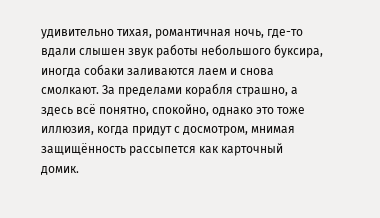удивительно тихая, романтичная ночь, где-то вдали слышен звук работы небольшого буксира, иногда собаки заливаются лаем и снова смолкают. За пределами корабля страшно, а здесь всё понятно, спокойно, однако это тоже иллюзия, когда придут с досмотром, мнимая защищённость рассыпется как карточный домик.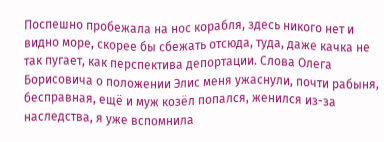Поспешно пробежала на нос корабля, здесь никого нет и видно море, скорее бы сбежать отсюда, туда, даже качка не так пугает, как перспектива депортации. Слова Олега Борисовича о положении Элис меня ужаснули, почти рабыня, бесправная, ещё и муж козёл попался, женился из-за наследства, я уже вспомнила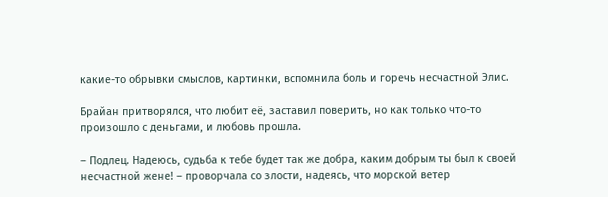какие-то обрывки смыслов, картинки, вспомнила боль и горечь несчастной Элис.

Брайан притворялся, что любит её, заставил поверить, но как только что-то произошло с деньгами, и любовь прошла.

– Подлец. Надеюсь, судьба к тебе будет так же добра, каким добрым ты был к своей несчастной жене! – проворчала со злости, надеясь, что морской ветер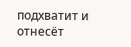подхватит и отнесёт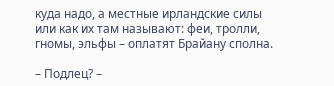куда надо, а местные ирландские силы или как их там называют: феи, тролли, гномы, эльфы – оплатят Брайану сполна.

– Подлец? –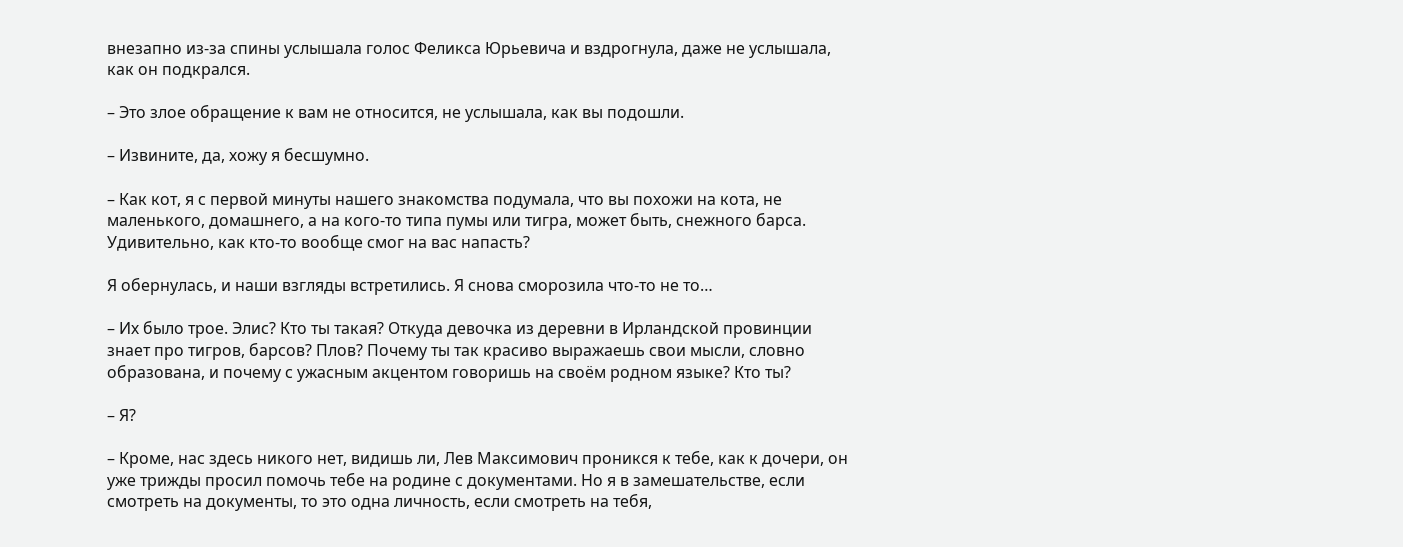внезапно из-за спины услышала голос Феликса Юрьевича и вздрогнула, даже не услышала, как он подкрался.

– Это злое обращение к вам не относится, не услышала, как вы подошли.

– Извините, да, хожу я бесшумно.

– Как кот, я с первой минуты нашего знакомства подумала, что вы похожи на кота, не маленького, домашнего, а на кого-то типа пумы или тигра, может быть, снежного барса. Удивительно, как кто-то вообще смог на вас напасть?

Я обернулась, и наши взгляды встретились. Я снова сморозила что-то не то…

– Их было трое. Элис? Кто ты такая? Откуда девочка из деревни в Ирландской провинции знает про тигров, барсов? Плов? Почему ты так красиво выражаешь свои мысли, словно образована, и почему с ужасным акцентом говоришь на своём родном языке? Кто ты?

– Я?

– Кроме, нас здесь никого нет, видишь ли, Лев Максимович проникся к тебе, как к дочери, он уже трижды просил помочь тебе на родине с документами. Но я в замешательстве, если смотреть на документы, то это одна личность, если смотреть на тебя,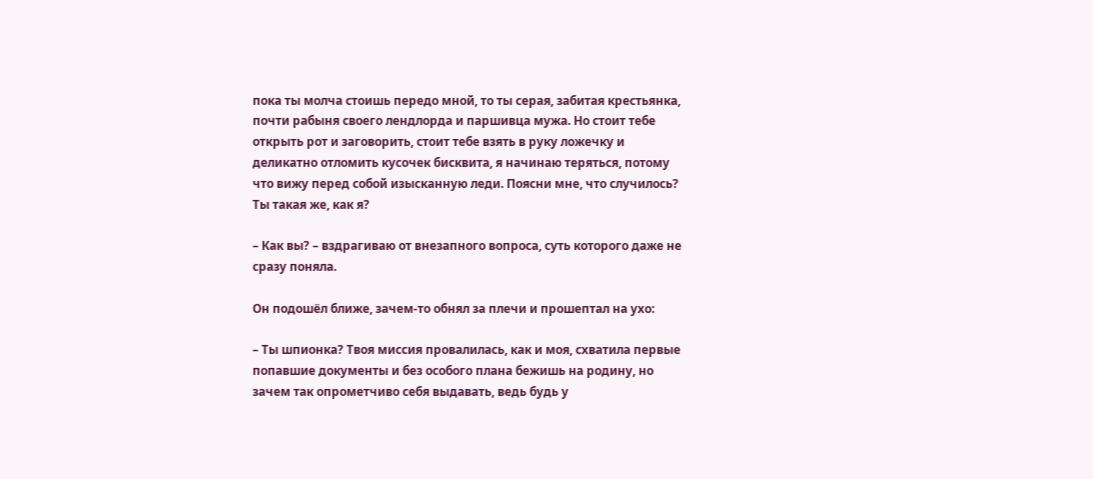пока ты молча стоишь передо мной, то ты серая, забитая крестьянка, почти рабыня своего лендлорда и паршивца мужа. Но стоит тебе открыть рот и заговорить, стоит тебе взять в руку ложечку и деликатно отломить кусочек бисквита, я начинаю теряться, потому что вижу перед собой изысканную леди. Поясни мне, что случилось? Ты такая же, как я?

– Как вы? – вздрагиваю от внезапного вопроса, суть которого даже не сразу поняла.

Он подошёл ближе, зачем-то обнял за плечи и прошептал на ухо:

– Ты шпионка? Твоя миссия провалилась, как и моя, схватила первые попавшие документы и без особого плана бежишь на родину, но зачем так опрометчиво себя выдавать, ведь будь у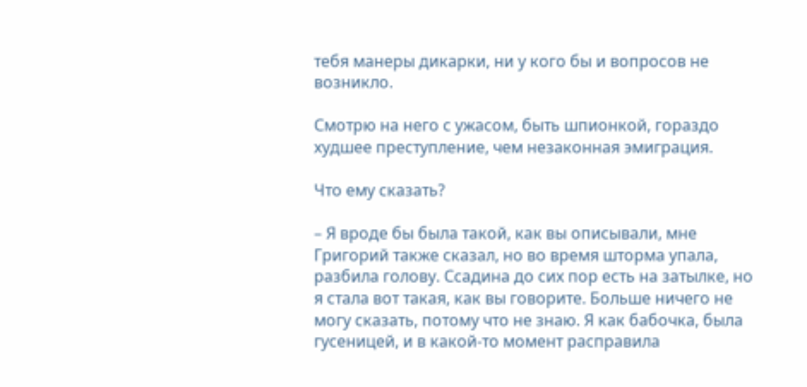тебя манеры дикарки, ни у кого бы и вопросов не возникло.

Смотрю на него с ужасом, быть шпионкой, гораздо худшее преступление, чем незаконная эмиграция.

Что ему сказать?

– Я вроде бы была такой, как вы описывали, мне Григорий также сказал, но во время шторма упала, разбила голову. Ссадина до сих пор есть на затылке, но я стала вот такая, как вы говорите. Больше ничего не могу сказать, потому что не знаю. Я как бабочка, была гусеницей, и в какой-то момент расправила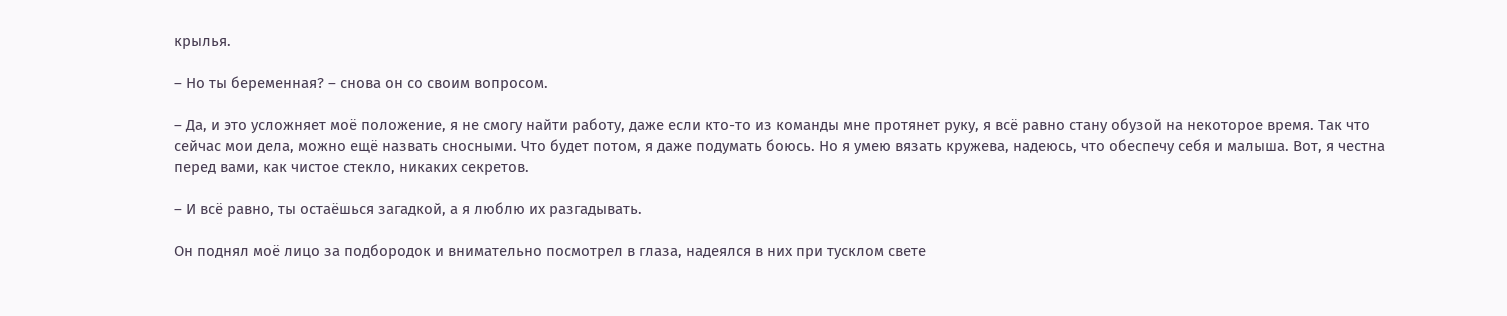крылья.

– Но ты беременная? – снова он со своим вопросом.

– Да, и это усложняет моё положение, я не смогу найти работу, даже если кто-то из команды мне протянет руку, я всё равно стану обузой на некоторое время. Так что сейчас мои дела, можно ещё назвать сносными. Что будет потом, я даже подумать боюсь. Но я умею вязать кружева, надеюсь, что обеспечу себя и малыша. Вот, я честна перед вами, как чистое стекло, никаких секретов.

– И всё равно, ты остаёшься загадкой, а я люблю их разгадывать.

Он поднял моё лицо за подбородок и внимательно посмотрел в глаза, надеялся в них при тусклом свете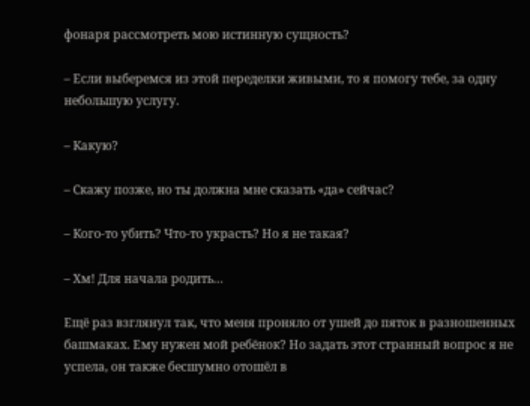фонаря рассмотреть мою истинную сущность?

– Если выберемся из этой переделки живыми, то я помогу тебе, за одну небольшую услугу.

– Какую?

– Скажу позже, но ты должна мне сказать «да» сейчас?

– Кого-то убить? Что-то украсть? Но я не такая?

– Хм! Для начала родить…

Ещё раз взглянул так, что меня проняло от ушей до пяток в разношенных башмаках. Ему нужен мой ребёнок? Но задать этот странный вопрос я не успела, он также бесшумно отошёл в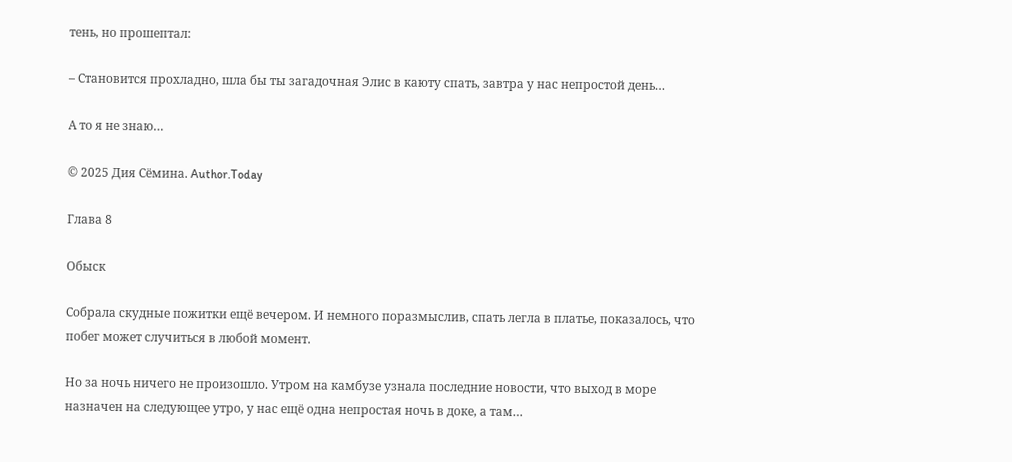тень, но прошептал:

– Становится прохладно, шла бы ты загадочная Элис в каюту спать, завтра у нас непростой день…

А то я не знаю…

© 2025 Дия Сёмина. Author.Today

Глава 8

Обыск

Собрала скудные пожитки ещё вечером. И немного поразмыслив, спать легла в платье, показалось, что побег может случиться в любой момент.

Но за ночь ничего не произошло. Утром на камбузе узнала последние новости, что выход в море назначен на следующее утро, у нас ещё одна непростая ночь в доке, а там…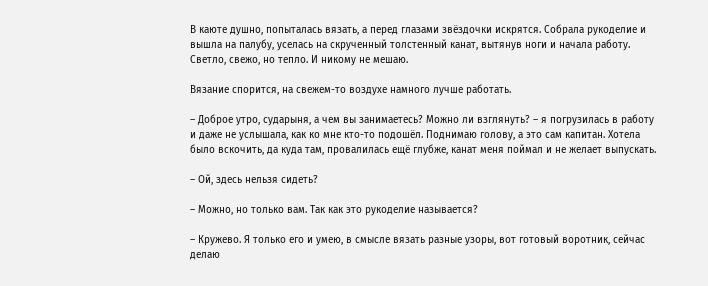В каюте душно, попыталась вязать, а перед глазами звёздочки искрятся. Собрала рукоделие и вышла на палубу, уселась на скрученный толстенный канат, вытянув ноги и начала работу. Светло, свежо, но тепло. И никому не мешаю.

Вязание спорится, на свежем-то воздухе намного лучше работать.

– Доброе утро, сударыня, а чем вы занимаетесь? Можно ли взглянуть? – я погрузилась в работу и даже не услышала, как ко мне кто-то подошёл. Поднимаю голову, а это сам капитан. Хотела было вскочить, да куда там, провалилась ещё глубже, канат меня поймал и не желает выпускать.

– Ой, здесь нельзя сидеть?

– Можно, но только вам. Так как это рукоделие называется?

– Кружево. Я только его и умею, в смысле вязать разные узоры, вот готовый воротник, сейчас делаю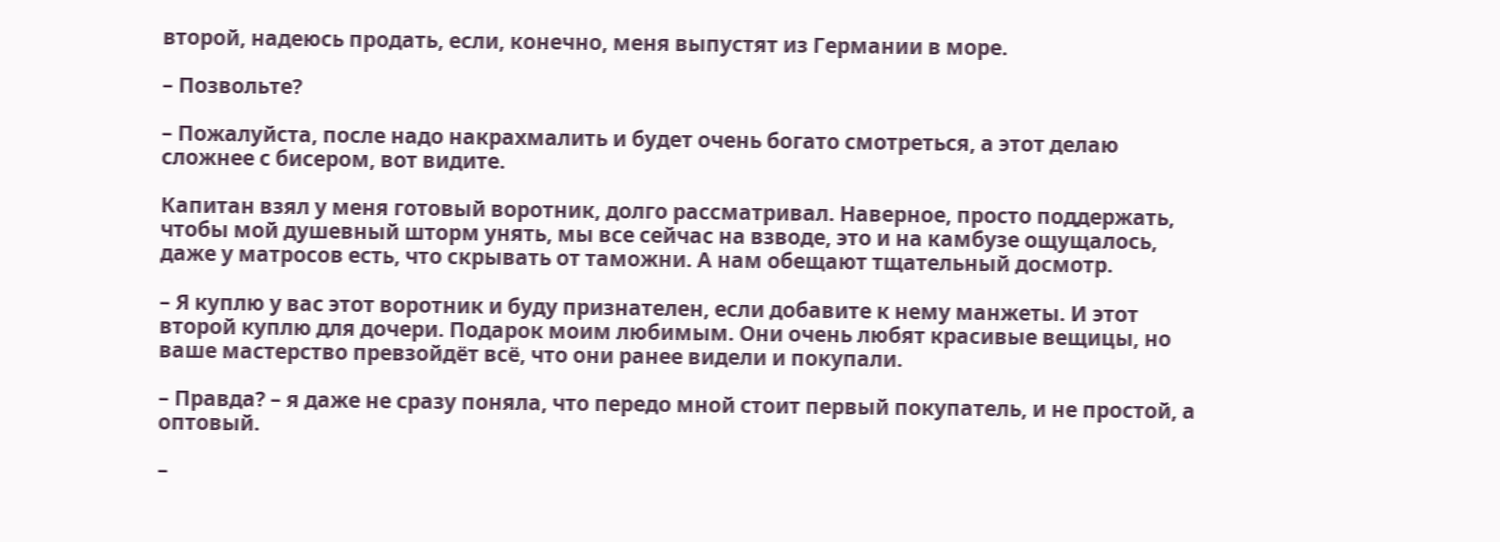второй, надеюсь продать, если, конечно, меня выпустят из Германии в море.

– Позвольте?

– Пожалуйста, после надо накрахмалить и будет очень богато смотреться, а этот делаю сложнее с бисером, вот видите.

Капитан взял у меня готовый воротник, долго рассматривал. Наверное, просто поддержать, чтобы мой душевный шторм унять, мы все сейчас на взводе, это и на камбузе ощущалось, даже у матросов есть, что скрывать от таможни. А нам обещают тщательный досмотр.

– Я куплю у вас этот воротник и буду признателен, если добавите к нему манжеты. И этот второй куплю для дочери. Подарок моим любимым. Они очень любят красивые вещицы, но ваше мастерство превзойдёт всё, что они ранее видели и покупали.

– Правда? – я даже не сразу поняла, что передо мной стоит первый покупатель, и не простой, а оптовый.

–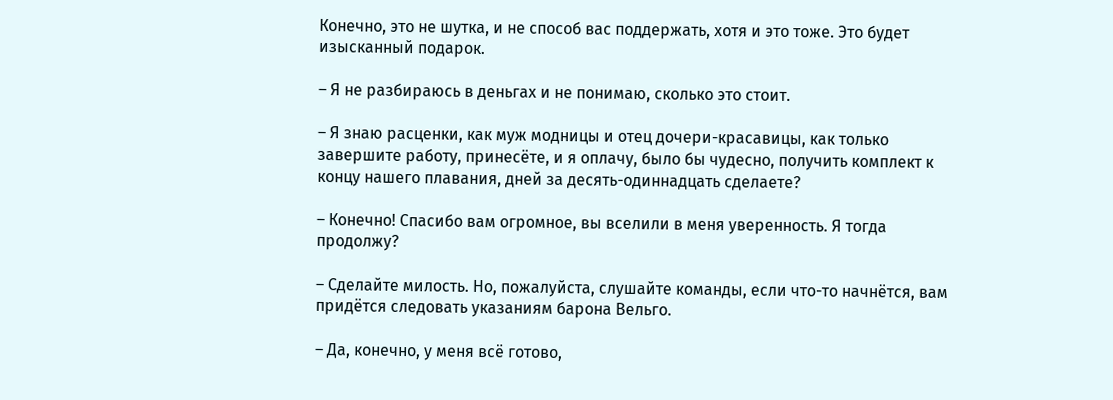Конечно, это не шутка, и не способ вас поддержать, хотя и это тоже. Это будет изысканный подарок.

– Я не разбираюсь в деньгах и не понимаю, сколько это стоит.

– Я знаю расценки, как муж модницы и отец дочери-красавицы, как только завершите работу, принесёте, и я оплачу, было бы чудесно, получить комплект к концу нашего плавания, дней за десять-одиннадцать сделаете?

– Конечно! Спасибо вам огромное, вы вселили в меня уверенность. Я тогда продолжу?

– Сделайте милость. Но, пожалуйста, слушайте команды, если что-то начнётся, вам придётся следовать указаниям барона Вельго.

– Да, конечно, у меня всё готово,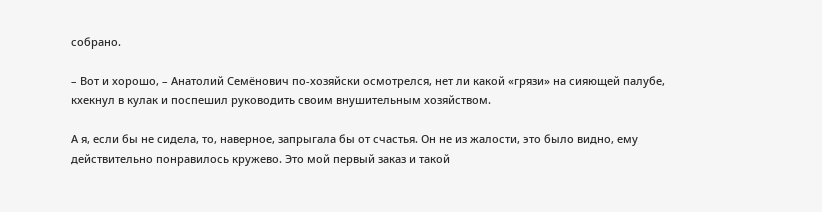собрано.

– Вот и хорошо, – Анатолий Семёнович по-хозяйски осмотрелся, нет ли какой «грязи» на сияющей палубе, кхекнул в кулак и поспешил руководить своим внушительным хозяйством.

А я, если бы не сидела, то, наверное, запрыгала бы от счастья. Он не из жалости, это было видно, ему действительно понравилось кружево. Это мой первый заказ и такой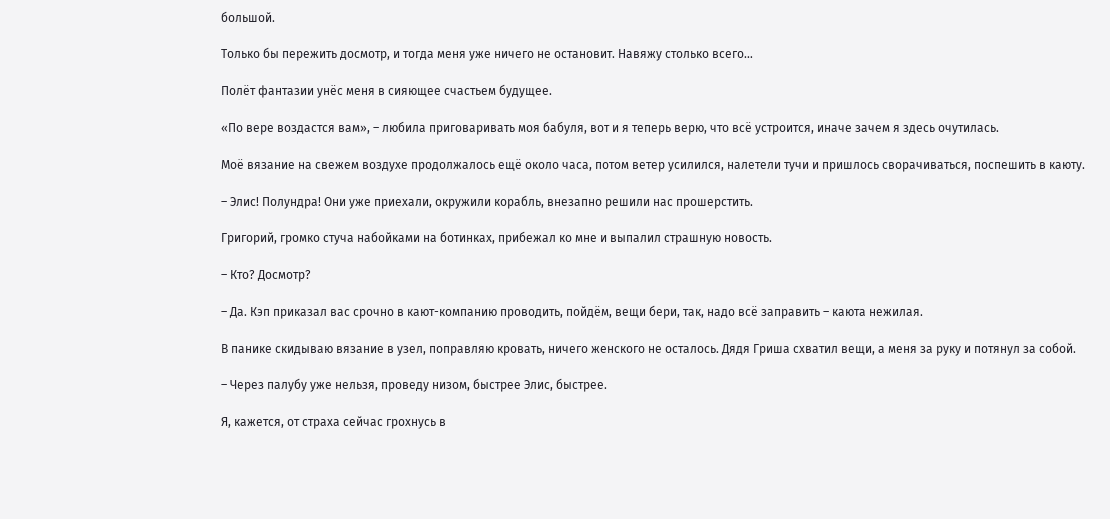большой.

Только бы пережить досмотр, и тогда меня уже ничего не остановит. Навяжу столько всего…

Полёт фантазии унёс меня в сияющее счастьем будущее.

«По вере воздастся вам», – любила приговаривать моя бабуля, вот и я теперь верю, что всё устроится, иначе зачем я здесь очутилась.

Моё вязание на свежем воздухе продолжалось ещё около часа, потом ветер усилился, налетели тучи и пришлось сворачиваться, поспешить в каюту.

– Элис! Полундра! Они уже приехали, окружили корабль, внезапно решили нас прошерстить.

Григорий, громко стуча набойками на ботинках, прибежал ко мне и выпалил страшную новость.

– Кто? Досмотр?

– Да. Кэп приказал вас срочно в кают-компанию проводить, пойдём, вещи бери, так, надо всё заправить – каюта нежилая.

В панике скидываю вязание в узел, поправляю кровать, ничего женского не осталось. Дядя Гриша схватил вещи, а меня за руку и потянул за собой.

– Через палубу уже нельзя, проведу низом, быстрее Элис, быстрее.

Я, кажется, от страха сейчас грохнусь в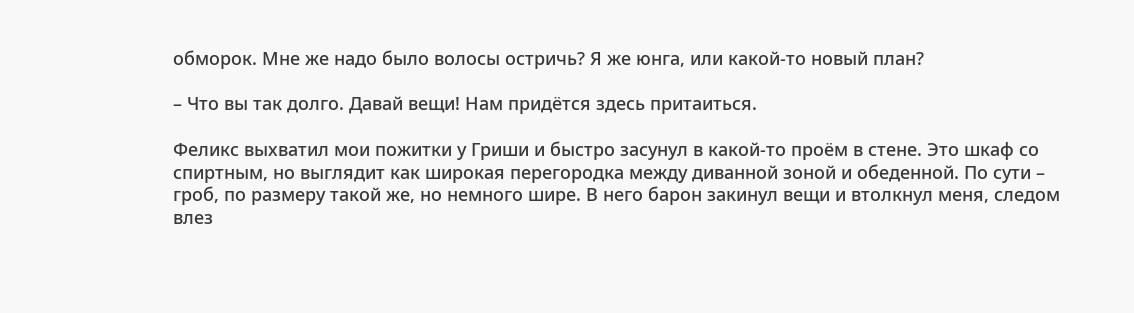обморок. Мне же надо было волосы остричь? Я же юнга, или какой-то новый план?

– Что вы так долго. Давай вещи! Нам придётся здесь притаиться.

Феликс выхватил мои пожитки у Гриши и быстро засунул в какой-то проём в стене. Это шкаф со спиртным, но выглядит как широкая перегородка между диванной зоной и обеденной. По сути – гроб, по размеру такой же, но немного шире. В него барон закинул вещи и втолкнул меня, следом влез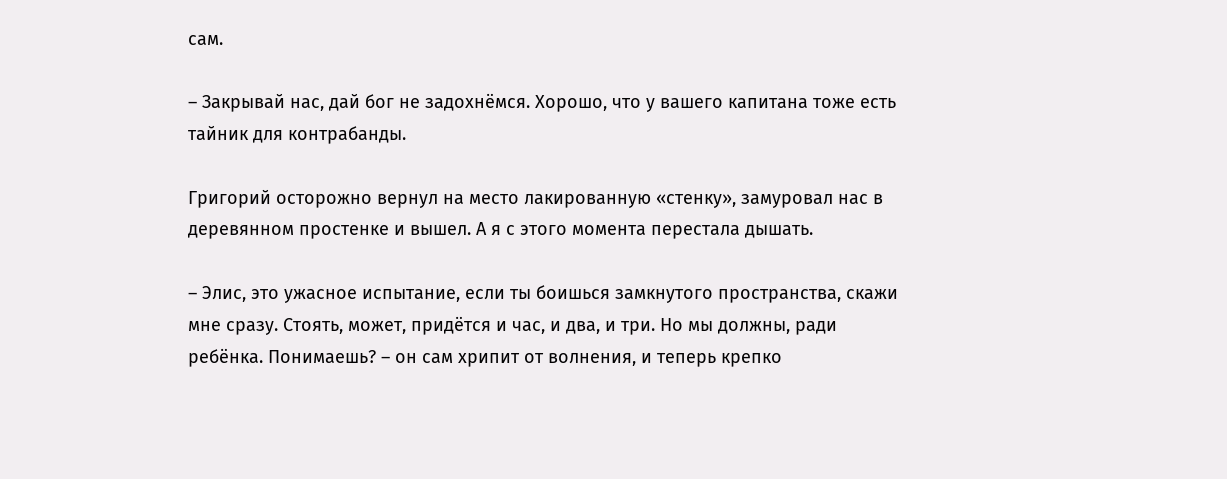сам.

– Закрывай нас, дай бог не задохнёмся. Хорошо, что у вашего капитана тоже есть тайник для контрабанды.

Григорий осторожно вернул на место лакированную «стенку», замуровал нас в деревянном простенке и вышел. А я с этого момента перестала дышать.

– Элис, это ужасное испытание, если ты боишься замкнутого пространства, скажи мне сразу. Стоять, может, придётся и час, и два, и три. Но мы должны, ради ребёнка. Понимаешь? – он сам хрипит от волнения, и теперь крепко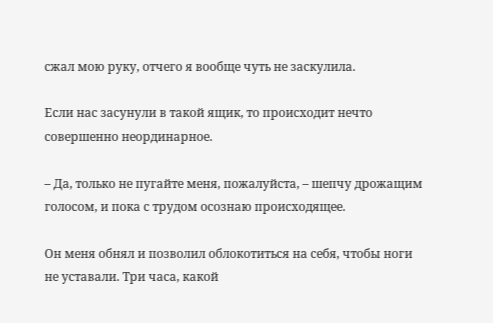сжал мою руку, отчего я вообще чуть не заскулила.

Если нас засунули в такой ящик, то происходит нечто совершенно неординарное.

– Да, только не пугайте меня, пожалуйста, – шепчу дрожащим голосом, и пока с трудом осознаю происходящее.

Он меня обнял и позволил облокотиться на себя, чтобы ноги не уставали. Три часа, какой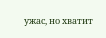ужас, но хватит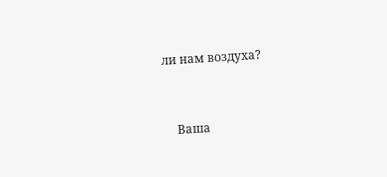ли нам воздуха?


    Ваша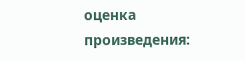оценка произведения: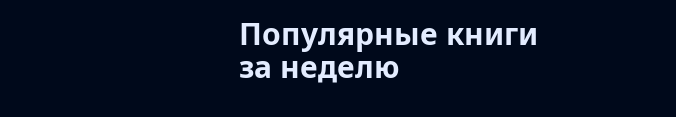Популярные книги за неделю